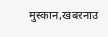मुस्कान,खबरनाउ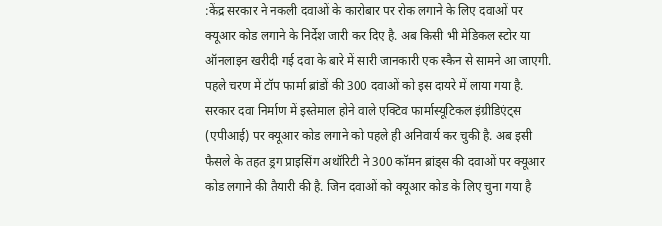:केंद्र सरकार ने नकली दवाओं के कारोबार पर रोक लगाने के लिए दवाओं पर क्यूआर कोड लगाने के निर्देश जारी कर दिए है. अब किसी भी मेडिकल स्टोर या ऑनलाइन खरीदी गई दवा के बारे में सारी जानकारी एक स्कैन से सामने आ जाएगी. पहले चरण में टॉप फार्मा ब्रांडों की 300 दवाओं को इस दायरे में लाया गया है. सरकार दवा निर्माण में इस्तेमाल होने वाले एक्टिव फार्मास्यूटिकल इंग्रीडिएंट्स (एपीआई) पर क्यूआर कोड लगाने को पहले ही अनिवार्य कर चुकी है. अब इसी फैसले के तहत ड्रग प्राइसिंग अथॉरिटी ने 300 कॉमन ब्रांड्स की दवाओं पर क्यूआर कोड लगाने की तैयारी की है. जिन दवाओं को क्यूआर कोड के लिए चुना गया है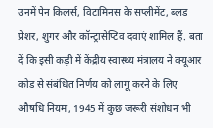उनमें पेन किलर्स, विटामिनस के सप्लीमेंट, ब्लड प्रेशर, शुगर और कॉन्ट्रासेप्टिव दवाएं शामिल हैं. बता दें कि इसी कड़ी में केंद्रीय स्वास्थ्य मंत्रालय ने क्यूआर कोड से संबंधित निर्णय को लागू करने के लिए औषधि नियम, 1945 में कुछ जरूरी संशोधन भी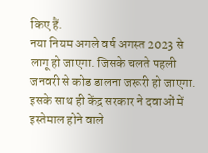किए हैं.
नया नियम अगले वर्ष अगस्त 2023 से लागू हो जाएगा. जिसके चलते पहली जनवरी से कोड डालना जरूरी हो जाएगा. इसके साथ ही केंद्र सरकार ने दवाओं में इस्तेमाल होने वाले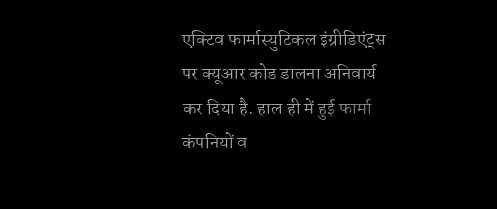एक्टिव फार्मास्युटिकल इंग्रीडिएंट्स पर क्यूआर कोड डालना अनिवार्य कर दिया है. हाल ही में हुई फार्मा कंपनियों व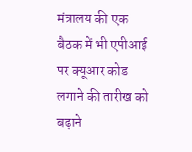मंत्रालय की एक बैठक में भी एपीआई पर क्यूआर कोड लगाने की तारीख को बढ़ाने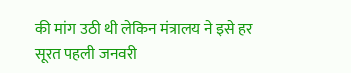की मांग उठी थी लेकिन मंत्रालय ने इसे हर सूरत पहली जनवरी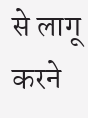से लागू करने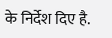के निर्देश दिए है.